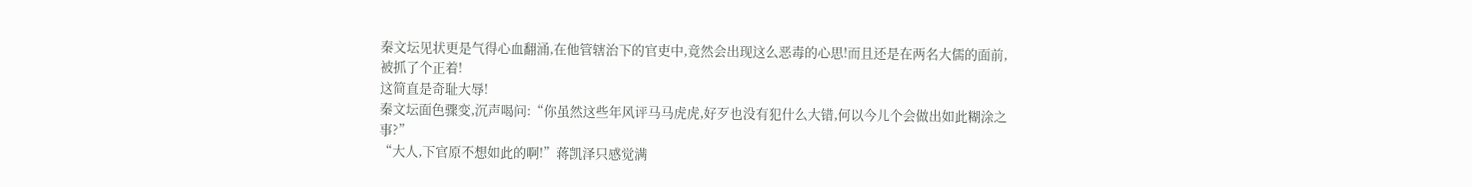秦文坛见状更是气得心血翻涌,在他管辖治下的官吏中,竟然会出现这么恶毒的心思!而且还是在两名大儒的面前,被抓了个正着!
这简直是奇耻大辱!
秦文坛面色骤变,沉声喝问:“你虽然这些年风评马马虎虎,好歹也没有犯什么大错,何以今儿个会做出如此糊涂之事?”
“大人,下官原不想如此的啊!”蒋凯泽只感觉满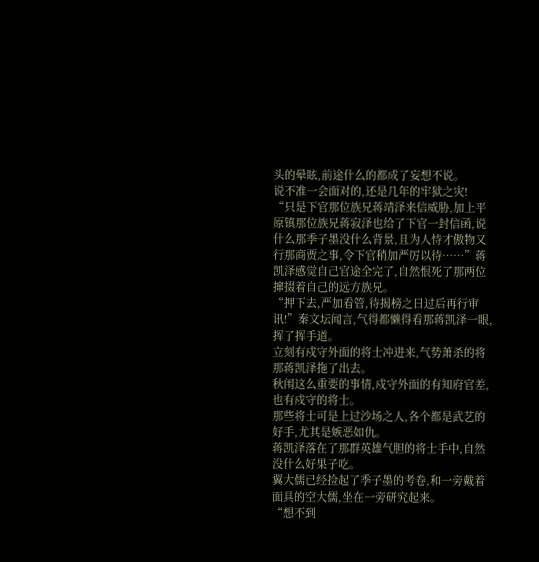头的晕眩,前途什么的都成了妄想不说。
说不准一会面对的,还是几年的牢狱之灾!
“只是下官那位族兄蒋靖泽来信威胁,加上平原镇那位族兄蒋寂泽也给了下官一封信函,说什么那季子墨没什么背景,且为人恃才傲物又行那商贾之事,令下官稍加严厉以待……”蒋凯泽感觉自己官途全完了,自然恨死了那两位撺掇着自己的远方族兄。
“押下去,严加看管,待揭榜之日过后再行审讯!”秦文坛闻言,气得都懒得看那蒋凯泽一眼,挥了挥手道。
立刻有戍守外面的将士冲进来,气势萧杀的将那蒋凯泽拖了出去。
秋闱这么重要的事情,戍守外面的有知府官差,也有戍守的将士。
那些将士可是上过沙场之人,各个都是武艺的好手,尤其是嫉恶如仇。
蒋凯泽落在了那群英雄气胆的将士手中,自然没什么好果子吃。
翼大儒已经捡起了季子墨的考卷,和一旁戴着面具的空大儒,坐在一旁研究起来。
“想不到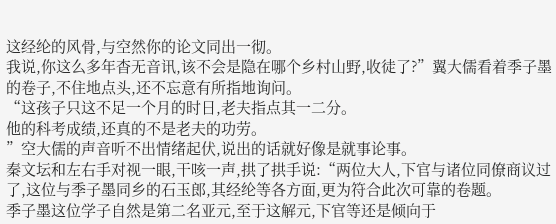这经纶的风骨,与空然你的论文同出一彻。
我说,你这么多年杳无音讯,该不会是隐在哪个乡村山野,收徒了?”翼大儒看着季子墨的卷子,不住地点头,还不忘意有所指地询问。
“这孩子只这不足一个月的时日,老夫指点其一二分。
他的科考成绩,还真的不是老夫的功劳。
”空大儒的声音听不出情绪起伏,说出的话就好像是就事论事。
秦文坛和左右手对视一眼,干咳一声,拱了拱手说:“两位大人,下官与诸位同僚商议过了,这位与季子墨同乡的石玉郎,其经纶等各方面,更为符合此次可靠的卷题。
季子墨这位学子自然是第二名亚元,至于这解元,下官等还是倾向于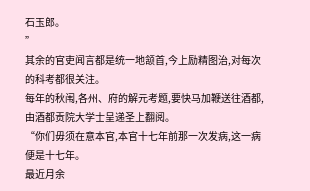石玉郎。
”
其余的官吏闻言都是统一地颔首,今上励精图治,对每次的科考都很关注。
每年的秋闱,各州、府的解元考题,要快马加鞭送往酒都,由酒都贡院大学士呈递圣上翻阅。
“你们毋须在意本官,本官十七年前那一次发病,这一病便是十七年。
最近月余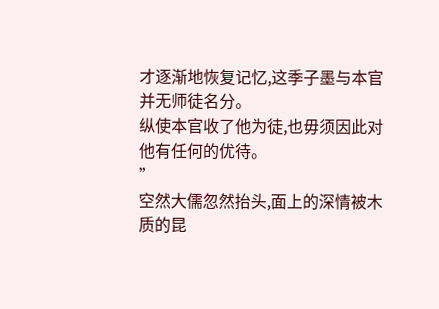才逐渐地恢复记忆,这季子墨与本官并无师徒名分。
纵使本官收了他为徒,也毋须因此对他有任何的优待。
”
空然大儒忽然抬头,面上的深情被木质的昆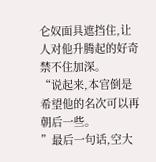仑奴面具遮挡住,让人对他升腾起的好奇禁不住加深。
“说起来,本官倒是希望他的名次可以再朝后一些。
”最后一句话,空大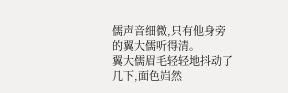儒声音细微,只有他身旁的翼大儒听得清。
翼大儒眉毛轻轻地抖动了几下,面色岿然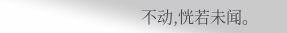不动,恍若未闻。